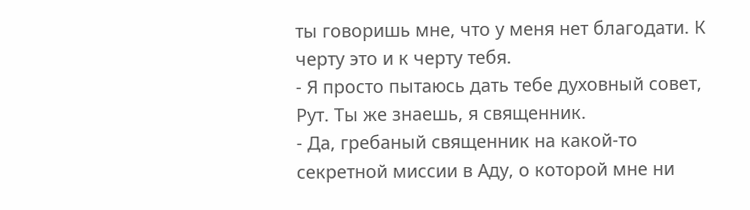ты говоришь мне, что у меня нет благодати. К черту это и к черту тебя.
- Я просто пытаюсь дать тебе духовный совет, Рут. Ты же знаешь, я священник.
- Да, гребаный священник на какой-то секретной миссии в Аду, о которой мне ни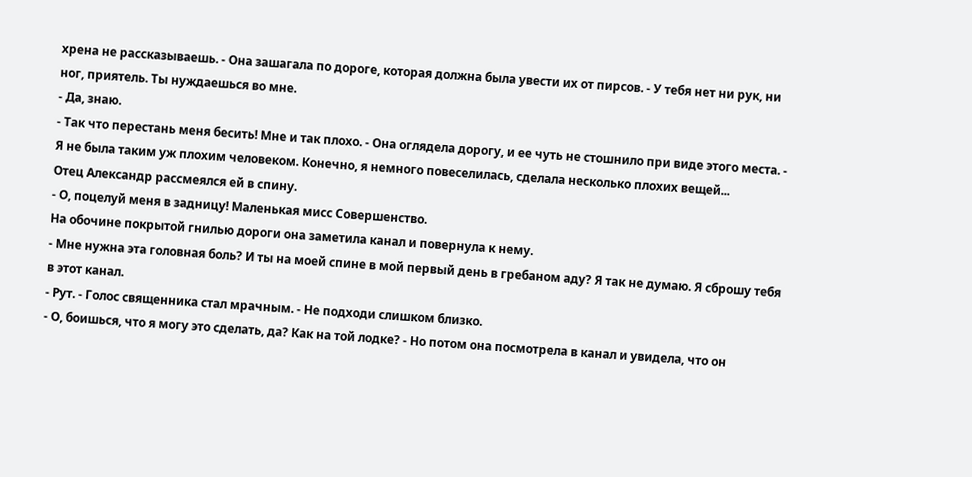хрена не рассказываешь. - Она зашагала по дороге, которая должна была увести их от пирсов. - У тебя нет ни рук, ни ног, приятель. Ты нуждаешься во мне.
- Да, знаю.
- Так что перестань меня бесить! Мне и так плохо. - Она оглядела дорогу, и ее чуть не стошнило при виде этого места. - Я не была таким уж плохим человеком. Конечно, я немного повеселилась, сделала несколько плохих вещей...
Отец Александр рассмеялся ей в спину.
- О, поцелуй меня в задницу! Маленькая мисс Совершенство.
На обочине покрытой гнилью дороги она заметила канал и повернула к нему.
- Мне нужна эта головная боль? И ты на моей спине в мой первый день в гребаном аду? Я так не думаю. Я сброшу тебя в этот канал.
- Рут. - Голос священника стал мрачным. - Не подходи слишком близко.
- О, боишься, что я могу это сделать, да? Как на той лодке? - Но потом она посмотрела в канал и увидела, что он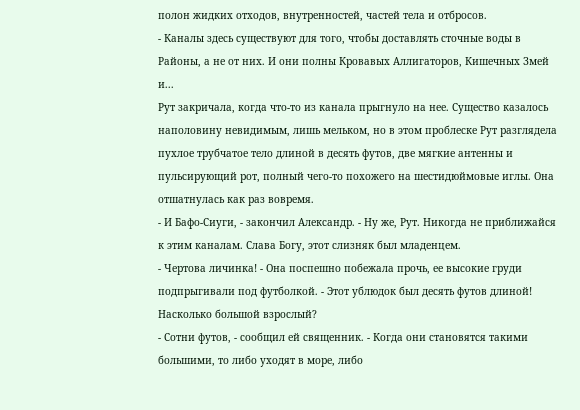полон жидких отходов, внутренностей, частей тела и отбросов.
- Каналы здесь существуют для того, чтобы доставлять сточные воды в Районы, а не от них. И они полны Кровавых Аллигаторов, Кишечных Змей и...
Рут закричала, когда что-то из канала прыгнуло на нее. Существо казалось наполовину невидимым, лишь мельком, но в этом проблеске Рут разглядела пухлое трубчатое тело длиной в десять футов, две мягкие антенны и пульсирующий рот, полный чего-то похожего на шестидюймовые иглы. Она отшатнулась как раз вовремя.
- И Бафо-Сиуги, - закончил Александр. - Ну же, Рут. Никогда не приближайся к этим каналам. Слава Богу, этот слизняк был младенцем.
- Чертова личинка! - Она поспешно побежала прочь, ее высокие груди подпрыгивали под футболкой. - Этот ублюдок был десять футов длиной! Насколько большой взрослый?
- Сотни футов, - сообщил ей священник. - Когда они становятся такими большими, то либо уходят в море, либо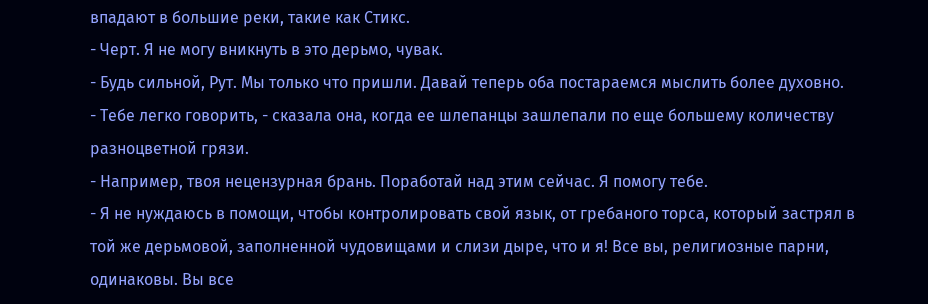впадают в большие реки, такие как Стикс.
- Черт. Я не могу вникнуть в это дерьмо, чувак.
- Будь сильной, Рут. Мы только что пришли. Давай теперь оба постараемся мыслить более духовно.
- Тебе легко говорить, - сказала она, когда ее шлепанцы зашлепали по еще большему количеству разноцветной грязи.
- Например, твоя нецензурная брань. Поработай над этим сейчас. Я помогу тебе.
- Я не нуждаюсь в помощи, чтобы контролировать свой язык, от гребаного торса, который застрял в той же дерьмовой, заполненной чудовищами и слизи дыре, что и я! Все вы, религиозные парни, одинаковы. Вы все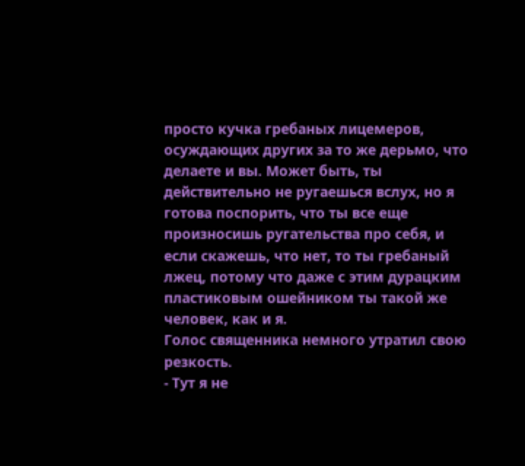просто кучка гребаных лицемеров, осуждающих других за то же дерьмо, что делаете и вы. Может быть, ты действительно не ругаешься вслух, но я готова поспорить, что ты все еще произносишь ругательства про себя, и если скажешь, что нет, то ты гребаный лжец, потому что даже с этим дурацким пластиковым ошейником ты такой же человек, как и я.
Голос священника немного утратил свою резкость.
- Тут я не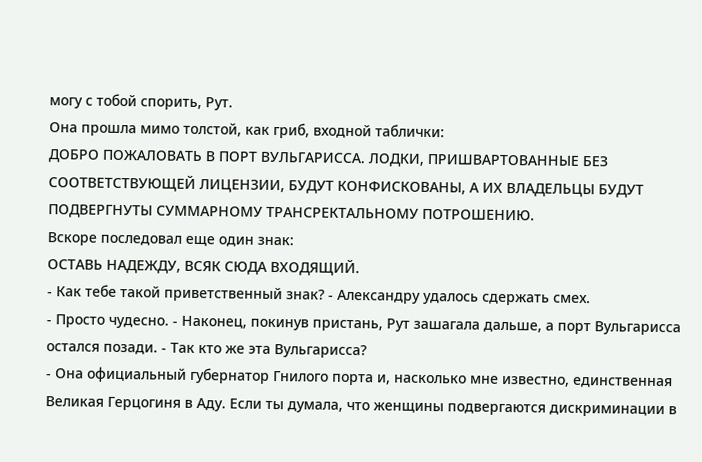могу с тобой спорить, Рут.
Она прошла мимо толстой, как гриб, входной таблички:
ДОБРО ПОЖАЛОВАТЬ В ПОРТ ВУЛЬГАРИССА. ЛОДКИ, ПРИШВАРТОВАННЫЕ БЕЗ СООТВЕТСТВУЮЩЕЙ ЛИЦЕНЗИИ, БУДУТ КОНФИСКОВАНЫ, А ИХ ВЛАДЕЛЬЦЫ БУДУТ ПОДВЕРГНУТЫ СУММАРНОМУ ТРАНСРЕКТАЛЬНОМУ ПОТРОШЕНИЮ.
Вскоре последовал еще один знак:
ОСТАВЬ НАДЕЖДУ, ВСЯК СЮДА ВХОДЯЩИЙ.
- Как тебе такой приветственный знак? - Александру удалось сдержать смех.
- Просто чудесно. - Наконец, покинув пристань, Рут зашагала дальше, а порт Вульгарисса остался позади. - Так кто же эта Вульгарисса?
- Она официальный губернатор Гнилого порта и, насколько мне известно, единственная Великая Герцогиня в Аду. Если ты думала, что женщины подвергаются дискриминации в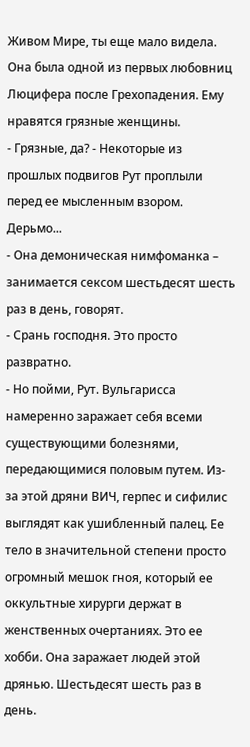Живом Мире, ты еще мало видела. Она была одной из первых любовниц Люцифера после Грехопадения. Ему нравятся грязные женщины.
- Грязные, да? - Некоторые из прошлых подвигов Рут проплыли перед ее мысленным взором. Дерьмо...
- Она демоническая нимфоманка – занимается сексом шестьдесят шесть раз в день, говорят.
- Срань господня. Это просто развратно.
- Но пойми, Рут. Вульгарисса намеренно заражает себя всеми существующими болезнями, передающимися половым путем. Из-за этой дряни ВИЧ, герпес и сифилис выглядят как ушибленный палец. Ее тело в значительной степени просто огромный мешок гноя, который ее оккультные хирурги держат в женственных очертаниях. Это ее хобби. Она заражает людей этой дрянью. Шестьдесят шесть раз в день.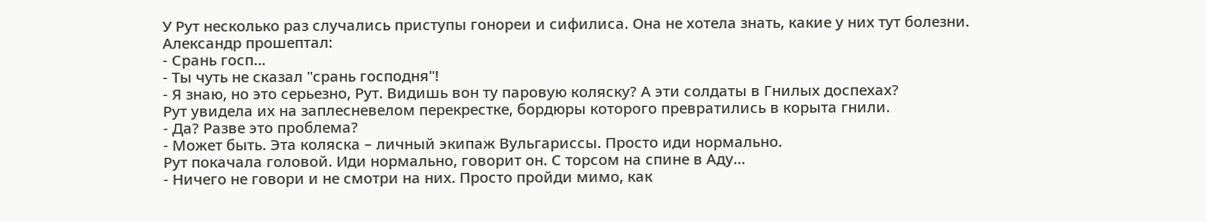У Рут несколько раз случались приступы гонореи и сифилиса. Она не хотела знать, какие у них тут болезни.
Александр прошептал:
- Срань госп...
- Ты чуть не сказал "срань господня"!
- Я знаю, но это серьезно, Рут. Видишь вон ту паровую коляску? А эти солдаты в Гнилых доспехах?
Рут увидела их на заплесневелом перекрестке, бордюры которого превратились в корыта гнили.
- Да? Разве это проблема?
- Может быть. Эта коляска – личный экипаж Вульгариссы. Просто иди нормально.
Рут покачала головой. Иди нормально, говорит он. С торсом на спине в Аду...
- Ничего не говори и не смотри на них. Просто пройди мимо, как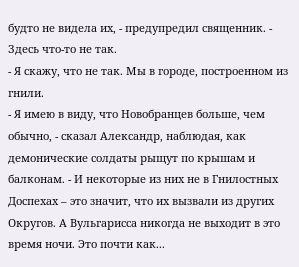будто не видела их, - предупредил священник. - Здесь что-то не так.
- Я скажу, что не так. Мы в городе, построенном из гнили.
- Я имею в виду, что Новобранцев больше, чем обычно, - сказал Александр, наблюдая, как демонические солдаты рыщут по крышам и балконам. - И некоторые из них не в Гнилостных Доспехах – это значит, что их вызвали из других Округов. А Вульгарисса никогда не выходит в это время ночи. Это почти как...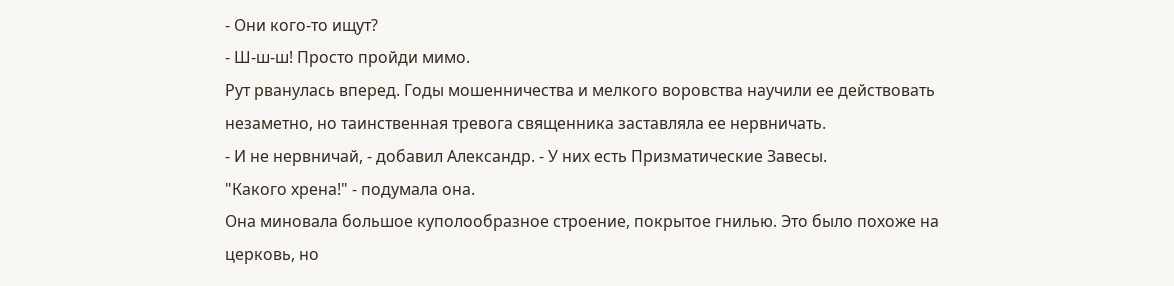- Они кого-то ищут?
- Ш-ш-ш! Просто пройди мимо.
Рут рванулась вперед. Годы мошенничества и мелкого воровства научили ее действовать незаметно, но таинственная тревога священника заставляла ее нервничать.
- И не нервничай, - добавил Александр. - У них есть Призматические Завесы.
"Какого хрена!" - подумала она.
Она миновала большое куполообразное строение, покрытое гнилью. Это было похоже на церковь, но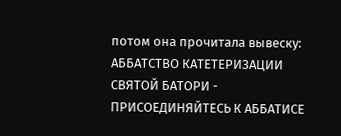потом она прочитала вывеску:
АББАТСТВО КАТЕТЕРИЗАЦИИ СВЯТОЙ БАТОРИ - ПРИСОЕДИНЯЙТЕСЬ К АББАТИСЕ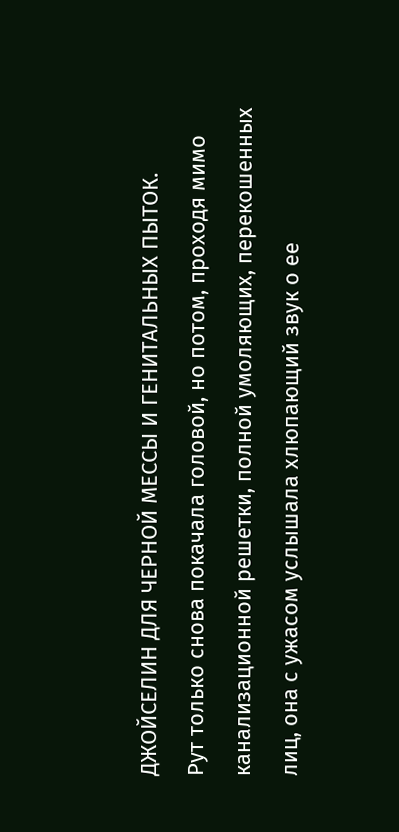ДЖОЙСЕЛИН ДЛЯ ЧЕРНОЙ МЕССЫ И ГЕНИТАЛЬНЫХ ПЫТОК.
Рут только снова покачала головой, но потом, проходя мимо канализационной решетки, полной умоляющих, перекошенных лиц, она с ужасом услышала хлюпающий звук о ее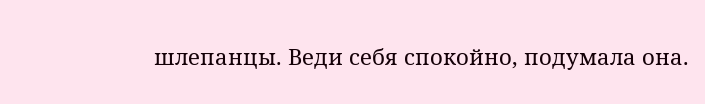шлепанцы. Веди себя спокойно, подумала она.